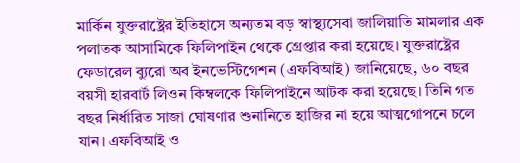মার্কিন যুক্তরাষ্ট্রের ইতিহাসে অন্যতম বড় স্বাস্থ্যসেবা জালিয়াতি মামলার এক পলাতক আসামিকে ফিলিপাইন থেকে গ্রেপ্তার করা হয়েছে। যুক্তরাষ্ট্রের ফেডারেল ব্যুরো অব ইনভেস্টিগেশন (এফবিআই) জানিয়েছে, ৬০ বছর বয়সী হারবার্ট লিওন কিম্বলকে ফিলিপাইনে আটক করা হয়েছে। তিনি গত বছর নির্ধারিত সাজা ঘোষণার শুনানিতে হাজির না হয়ে আত্মগোপনে চলে যান। এফবিআই ও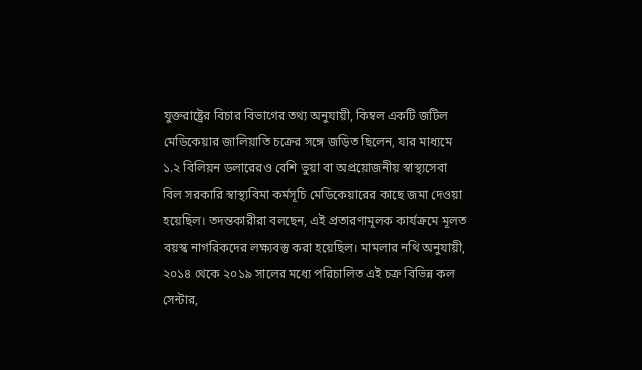যুক্তরাষ্ট্রের বিচার বিভাগের তথ্য অনুযায়ী, কিম্বল একটি জটিল মেডিকেয়ার জালিয়াতি চক্রের সঙ্গে জড়িত ছিলেন, যার মাধ্যমে ১.২ বিলিয়ন ডলারেরও বেশি ভুয়া বা অপ্রয়োজনীয় স্বাস্থ্যসেবা বিল সরকারি স্বাস্থ্যবিমা কর্মসূচি মেডিকেয়ারের কাছে জমা দেওয়া হয়েছিল। তদন্তকারীরা বলছেন, এই প্রতারণামূলক কার্যক্রমে মূলত বয়স্ক নাগরিকদের লক্ষ্যবস্তু করা হয়েছিল। মামলার নথি অনুযায়ী, ২০১৪ থেকে ২০১৯ সালের মধ্যে পরিচালিত এই চক্র বিভিন্ন কল সেন্টার,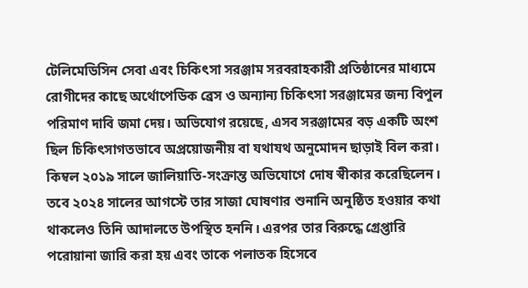টেলিমেডিসিন সেবা এবং চিকিৎসা সরঞ্জাম সরবরাহকারী প্রতিষ্ঠানের মাধ্যমে রোগীদের কাছে অর্থোপেডিক ব্রেস ও অন্যান্য চিকিৎসা সরঞ্জামের জন্য বিপুল পরিমাণ দাবি জমা দেয়। অভিযোগ রয়েছে, এসব সরঞ্জামের বড় একটি অংশ ছিল চিকিৎসাগতভাবে অপ্রয়োজনীয় বা যথাযথ অনুমোদন ছাড়াই বিল করা। কিম্বল ২০১৯ সালে জালিয়াতি-সংক্রান্ত অভিযোগে দোষ স্বীকার করেছিলেন। তবে ২০২৪ সালের আগস্টে তার সাজা ঘোষণার শুনানি অনুষ্ঠিত হওয়ার কথা থাকলেও তিনি আদালতে উপস্থিত হননি। এরপর তার বিরুদ্ধে গ্রেপ্তারি পরোয়ানা জারি করা হয় এবং তাকে পলাতক হিসেবে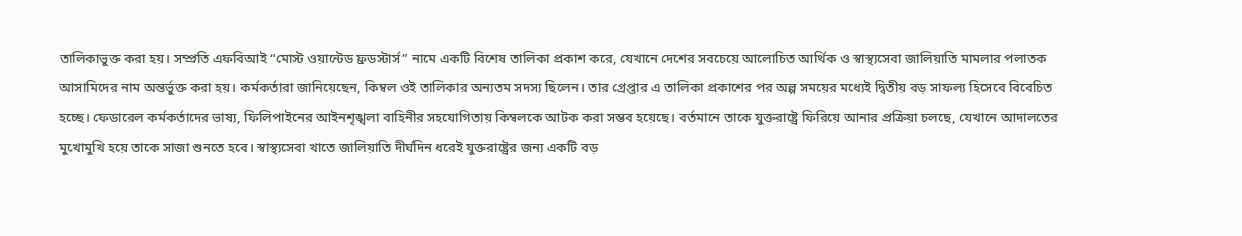তালিকাভুক্ত করা হয়। সম্প্রতি এফবিআই “মোস্ট ওয়ান্টেড ফ্রডস্টার্স” নামে একটি বিশেষ তালিকা প্রকাশ করে, যেখানে দেশের সবচেয়ে আলোচিত আর্থিক ও স্বাস্থ্যসেবা জালিয়াতি মামলার পলাতক আসামিদের নাম অন্তর্ভুক্ত করা হয়। কর্মকর্তারা জানিয়েছেন, কিম্বল ওই তালিকার অন্যতম সদস্য ছিলেন। তার গ্রেপ্তার এ তালিকা প্রকাশের পর অল্প সময়ের মধ্যেই দ্বিতীয় বড় সাফল্য হিসেবে বিবেচিত হচ্ছে। ফেডারেল কর্মকর্তাদের ভাষ্য, ফিলিপাইনের আইনশৃঙ্খলা বাহিনীর সহযোগিতায় কিম্বলকে আটক করা সম্ভব হয়েছে। বর্তমানে তাকে যুক্তরাষ্ট্রে ফিরিয়ে আনার প্রক্রিয়া চলছে, যেখানে আদালতের মুখোমুখি হয়ে তাকে সাজা শুনতে হবে। স্বাস্থ্যসেবা খাতে জালিয়াতি দীর্ঘদিন ধরেই যুক্তরাষ্ট্রের জন্য একটি বড়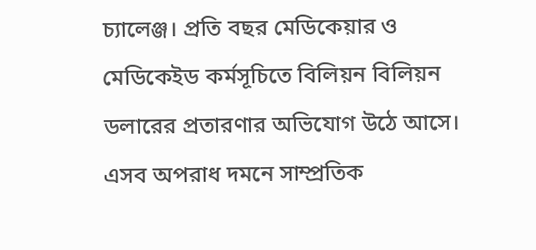চ্যালেঞ্জ। প্রতি বছর মেডিকেয়ার ও মেডিকেইড কর্মসূচিতে বিলিয়ন বিলিয়ন ডলারের প্রতারণার অভিযোগ উঠে আসে। এসব অপরাধ দমনে সাম্প্রতিক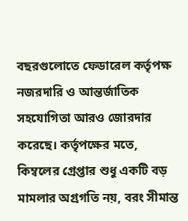বছরগুলোতে ফেডারেল কর্তৃপক্ষ নজরদারি ও আন্তর্জাতিক সহযোগিতা আরও জোরদার করেছে। কর্তৃপক্ষের মতে, কিম্বলের গ্রেপ্তার শুধু একটি বড় মামলার অগ্রগতি নয়, বরং সীমান্ত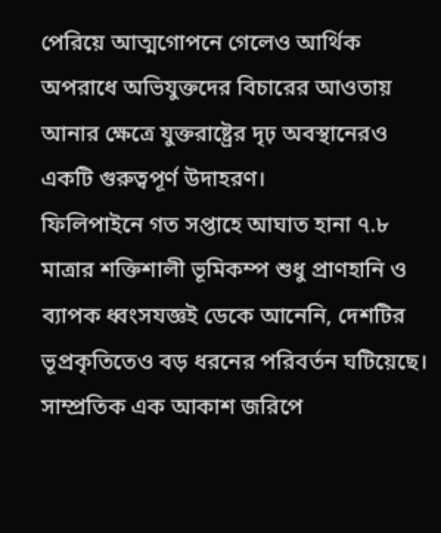পেরিয়ে আত্মগোপনে গেলেও আর্থিক অপরাধে অভিযুক্তদের বিচারের আওতায় আনার ক্ষেত্রে যুক্তরাষ্ট্রের দৃঢ় অবস্থানেরও একটি গুরুত্বপূর্ণ উদাহরণ।
ফিলিপাইনে গত সপ্তাহে আঘাত হানা ৭.৮ মাত্রার শক্তিশালী ভূমিকম্প শুধু প্রাণহানি ও ব্যাপক ধ্বংসযজ্ঞই ডেকে আনেনি, দেশটির ভূপ্রকৃতিতেও বড় ধরনের পরিবর্তন ঘটিয়েছে। সাম্প্রতিক এক আকাশ জরিপে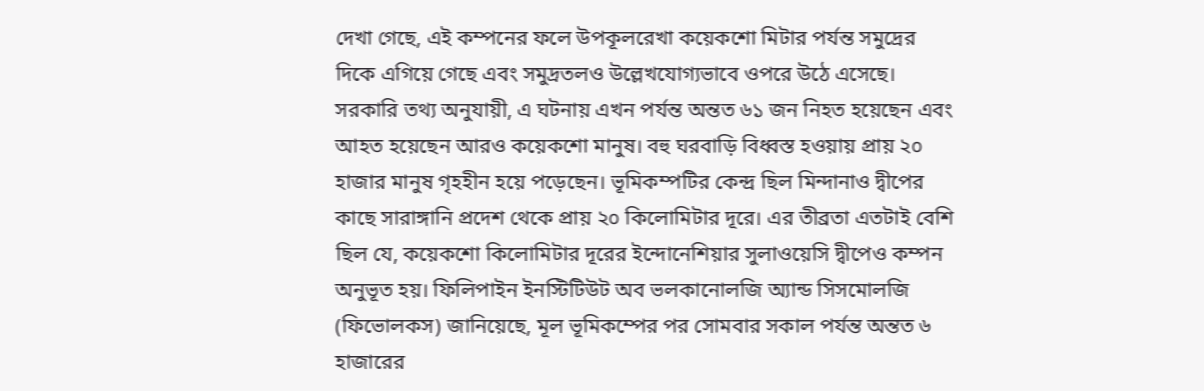দেখা গেছে, এই কম্পনের ফলে উপকূলরেখা কয়েকশো মিটার পর্যন্ত সমুদ্রের দিকে এগিয়ে গেছে এবং সমুদ্রতলও উল্লেখযোগ্যভাবে ওপরে উঠে এসেছে। সরকারি তথ্য অনুযায়ী, এ ঘটনায় এখন পর্যন্ত অন্তত ৬১ জন নিহত হয়েছেন এবং আহত হয়েছেন আরও কয়েকশো মানুষ। বহু ঘরবাড়ি বিধ্বস্ত হওয়ায় প্রায় ২০ হাজার মানুষ গৃহহীন হয়ে পড়েছেন। ভূমিকম্পটির কেন্দ্র ছিল মিন্দানাও দ্বীপের কাছে সারাঙ্গানি প্রদেশ থেকে প্রায় ২০ কিলোমিটার দূরে। এর তীব্রতা এতটাই বেশি ছিল যে, কয়েকশো কিলোমিটার দূরের ইন্দোনেশিয়ার সুলাওয়েসি দ্বীপেও কম্পন অনুভূত হয়। ফিলিপাইন ইনস্টিটিউট অব ভলকানোলজি অ্যান্ড সিসমোলজি (ফিভোলকস) জানিয়েছে, মূল ভূমিকম্পের পর সোমবার সকাল পর্যন্ত অন্তত ৬ হাজারের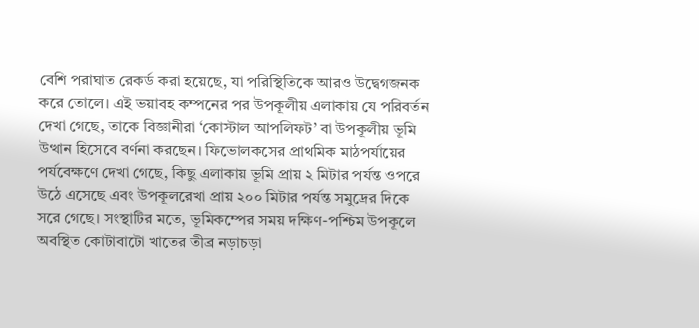বেশি পরাঘাত রেকর্ড করা হয়েছে, যা পরিস্থিতিকে আরও উদ্বেগজনক করে তোলে। এই ভয়াবহ কম্পনের পর উপকূলীয় এলাকায় যে পরিবর্তন দেখা গেছে, তাকে বিজ্ঞানীরা ‘কোস্টাল আপলিফট’ বা উপকূলীয় ভূমি উত্থান হিসেবে বর্ণনা করছেন। ফিভোলকসের প্রাথমিক মাঠপর্যায়ের পর্যবেক্ষণে দেখা গেছে, কিছু এলাকায় ভূমি প্রায় ২ মিটার পর্যন্ত ওপরে উঠে এসেছে এবং উপকূলরেখা প্রায় ২০০ মিটার পর্যন্ত সমুদ্রের দিকে সরে গেছে। সংস্থাটির মতে, ভূমিকম্পের সময় দক্ষিণ-পশ্চিম উপকূলে অবস্থিত কোটাবাটো খাতের তীব্র নড়াচড়া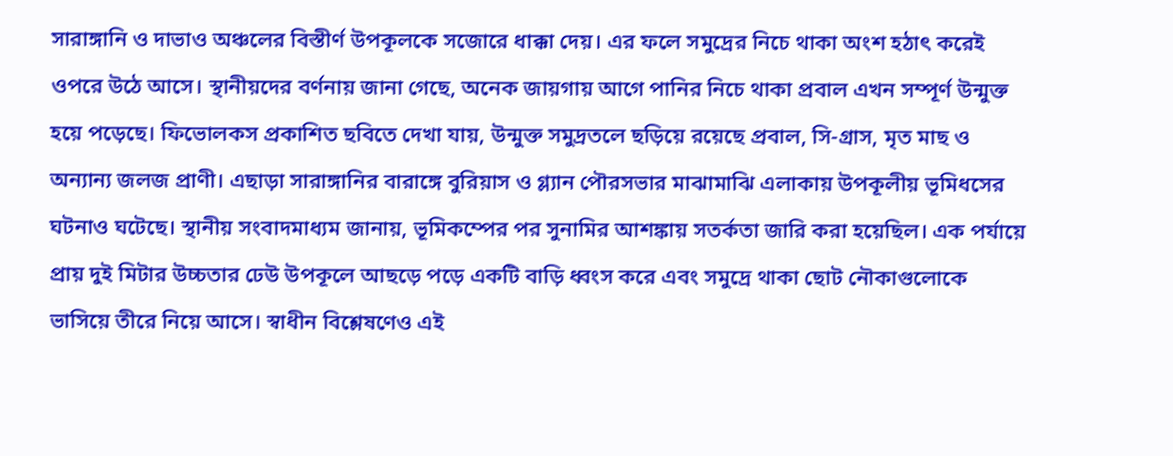সারাঙ্গানি ও দাভাও অঞ্চলের বিস্তীর্ণ উপকূলকে সজোরে ধাক্কা দেয়। এর ফলে সমুদ্রের নিচে থাকা অংশ হঠাৎ করেই ওপরে উঠে আসে। স্থানীয়দের বর্ণনায় জানা গেছে, অনেক জায়গায় আগে পানির নিচে থাকা প্রবাল এখন সম্পূর্ণ উন্মুক্ত হয়ে পড়েছে। ফিভোলকস প্রকাশিত ছবিতে দেখা যায়, উন্মুক্ত সমুদ্রতলে ছড়িয়ে রয়েছে প্রবাল, সি-গ্রাস, মৃত মাছ ও অন্যান্য জলজ প্রাণী। এছাড়া সারাঙ্গানির বারাঙ্গে বুরিয়াস ও গ্ল্যান পৌরসভার মাঝামাঝি এলাকায় উপকূলীয় ভূমিধসের ঘটনাও ঘটেছে। স্থানীয় সংবাদমাধ্যম জানায়, ভূমিকম্পের পর সুনামির আশঙ্কায় সতর্কতা জারি করা হয়েছিল। এক পর্যায়ে প্রায় দুই মিটার উচ্চতার ঢেউ উপকূলে আছড়ে পড়ে একটি বাড়ি ধ্বংস করে এবং সমুদ্রে থাকা ছোট নৌকাগুলোকে ভাসিয়ে তীরে নিয়ে আসে। স্বাধীন বিশ্লেষণেও এই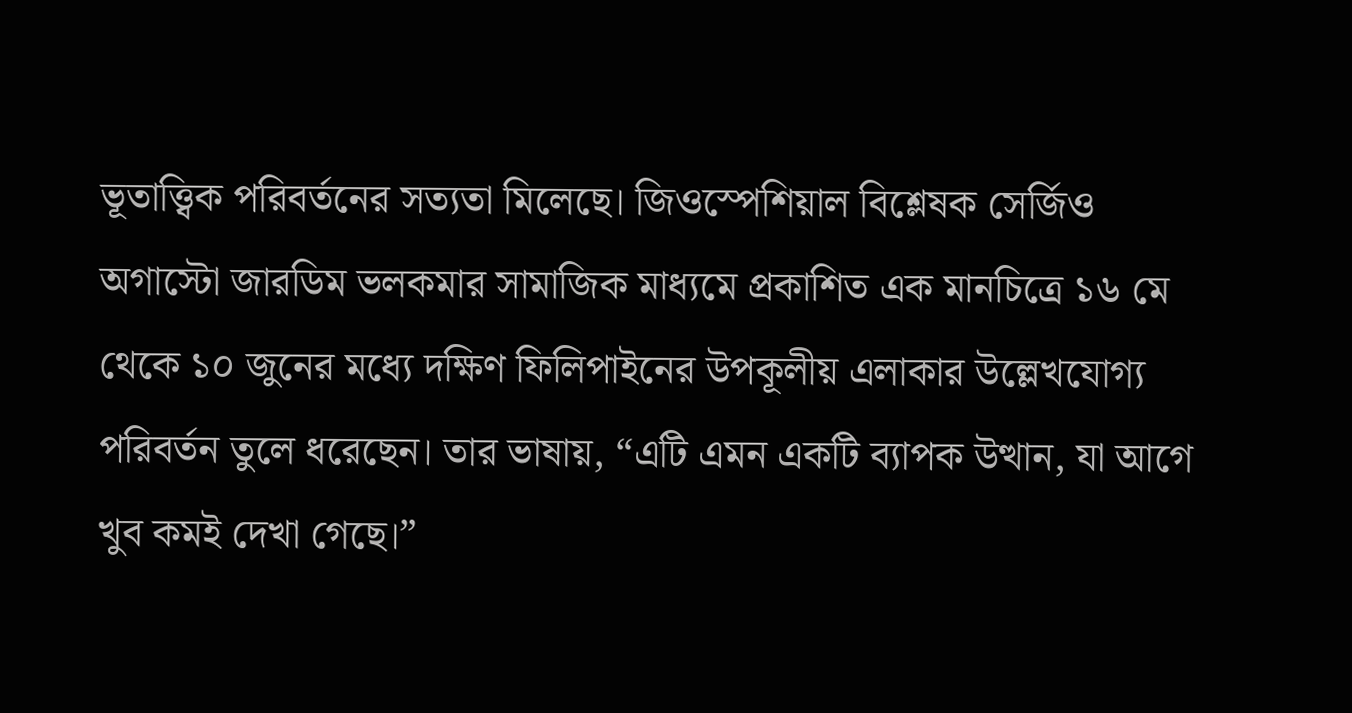ভূতাত্ত্বিক পরিবর্তনের সত্যতা মিলেছে। জিওস্পেশিয়াল বিশ্লেষক সের্জিও অগাস্টো জারডিম ভলকমার সামাজিক মাধ্যমে প্রকাশিত এক মানচিত্রে ১৬ মে থেকে ১০ জুনের মধ্যে দক্ষিণ ফিলিপাইনের উপকূলীয় এলাকার উল্লেখযোগ্য পরিবর্তন তুলে ধরেছেন। তার ভাষায়, “এটি এমন একটি ব্যাপক উত্থান, যা আগে খুব কমই দেখা গেছে।”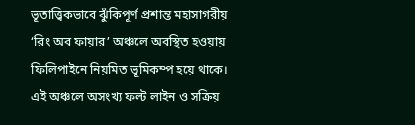ভূতাত্ত্বিকভাবে ঝুঁকিপূর্ণ প্রশান্ত মহাসাগরীয় ‘রিং অব ফায়ার’ অঞ্চলে অবস্থিত হওয়ায় ফিলিপাইনে নিয়মিত ভূমিকম্প হয়ে থাকে। এই অঞ্চলে অসংখ্য ফল্ট লাইন ও সক্রিয়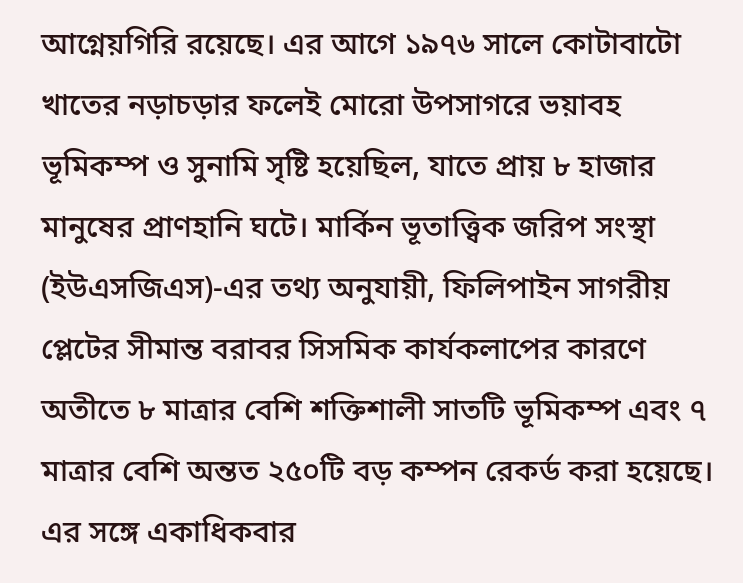আগ্নেয়গিরি রয়েছে। এর আগে ১৯৭৬ সালে কোটাবাটো খাতের নড়াচড়ার ফলেই মোরো উপসাগরে ভয়াবহ ভূমিকম্প ও সুনামি সৃষ্টি হয়েছিল, যাতে প্রায় ৮ হাজার মানুষের প্রাণহানি ঘটে। মার্কিন ভূতাত্ত্বিক জরিপ সংস্থা (ইউএসজিএস)-এর তথ্য অনুযায়ী, ফিলিপাইন সাগরীয় প্লেটের সীমান্ত বরাবর সিসমিক কার্যকলাপের কারণে অতীতে ৮ মাত্রার বেশি শক্তিশালী সাতটি ভূমিকম্প এবং ৭ মাত্রার বেশি অন্তত ২৫০টি বড় কম্পন রেকর্ড করা হয়েছে। এর সঙ্গে একাধিকবার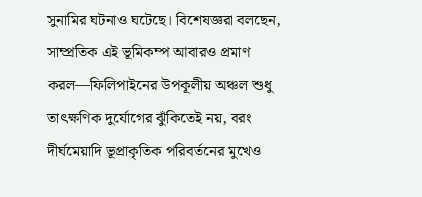সুনামির ঘটনাও ঘটেছে। বিশেষজ্ঞরা বলছেন, সাম্প্রতিক এই ভূমিকম্প আবারও প্রমাণ করল—ফিলিপাইনের উপকূলীয় অঞ্চল শুধু তাৎক্ষণিক দুর্যোগের ঝুঁকিতেই নয়, বরং দীর্ঘমেয়াদি ভূপ্রাকৃতিক পরিবর্তনের মুখেও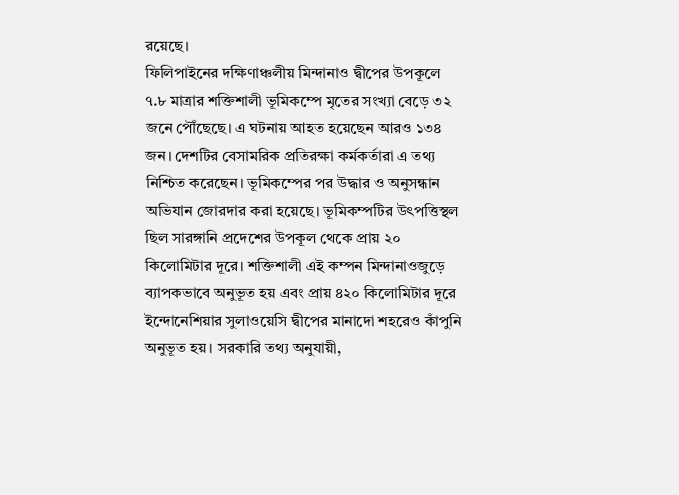রয়েছে।
ফিলিপাইনের দক্ষিণাঞ্চলীয় মিন্দানাও দ্বীপের উপকূলে ৭.৮ মাত্রার শক্তিশালী ভূমিকম্পে মৃতের সংখ্যা বেড়ে ৩২ জনে পৌঁছেছে। এ ঘটনায় আহত হয়েছেন আরও ১৩৪ জন। দেশটির বেসামরিক প্রতিরক্ষা কর্মকর্তারা এ তথ্য নিশ্চিত করেছেন। ভূমিকম্পের পর উদ্ধার ও অনুসন্ধান অভিযান জোরদার করা হয়েছে। ভূমিকম্পটির উৎপত্তিস্থল ছিল সারঙ্গানি প্রদেশের উপকূল থেকে প্রায় ২০ কিলোমিটার দূরে। শক্তিশালী এই কম্পন মিন্দানাওজুড়ে ব্যাপকভাবে অনুভূত হয় এবং প্রায় ৪২০ কিলোমিটার দূরে ইন্দোনেশিয়ার সুলাওয়েসি দ্বীপের মানাদো শহরেও কাঁপুনি অনুভূত হয়। সরকারি তথ্য অনুযায়ী,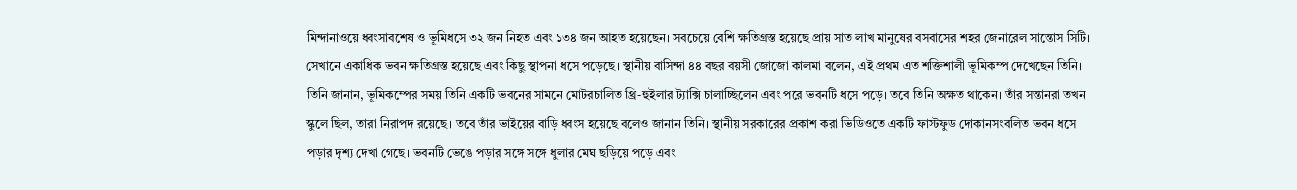মিন্দানাওয়ে ধ্বংসাবশেষ ও ভূমিধসে ৩২ জন নিহত এবং ১৩৪ জন আহত হয়েছেন। সবচেয়ে বেশি ক্ষতিগ্রস্ত হয়েছে প্রায় সাত লাখ মানুষের বসবাসের শহর জেনারেল সান্তোস সিটি। সেখানে একাধিক ভবন ক্ষতিগ্রস্ত হয়েছে এবং কিছু স্থাপনা ধসে পড়েছে। স্থানীয় বাসিন্দা ৪৪ বছর বয়সী জোজো কালমা বলেন, এই প্রথম এত শক্তিশালী ভূমিকম্প দেখেছেন তিনি। তিনি জানান, ভূমিকম্পের সময় তিনি একটি ভবনের সামনে মোটরচালিত থ্রি-হুইলার ট্যাক্সি চালাচ্ছিলেন এবং পরে ভবনটি ধসে পড়ে। তবে তিনি অক্ষত থাকেন। তাঁর সন্তানরা তখন স্কুলে ছিল, তারা নিরাপদ রয়েছে। তবে তাঁর ভাইয়ের বাড়ি ধ্বংস হয়েছে বলেও জানান তিনি। স্থানীয় সরকারের প্রকাশ করা ভিডিওতে একটি ফাস্টফুড দোকানসংবলিত ভবন ধসে পড়ার দৃশ্য দেখা গেছে। ভবনটি ভেঙে পড়ার সঙ্গে সঙ্গে ধুলার মেঘ ছড়িয়ে পড়ে এবং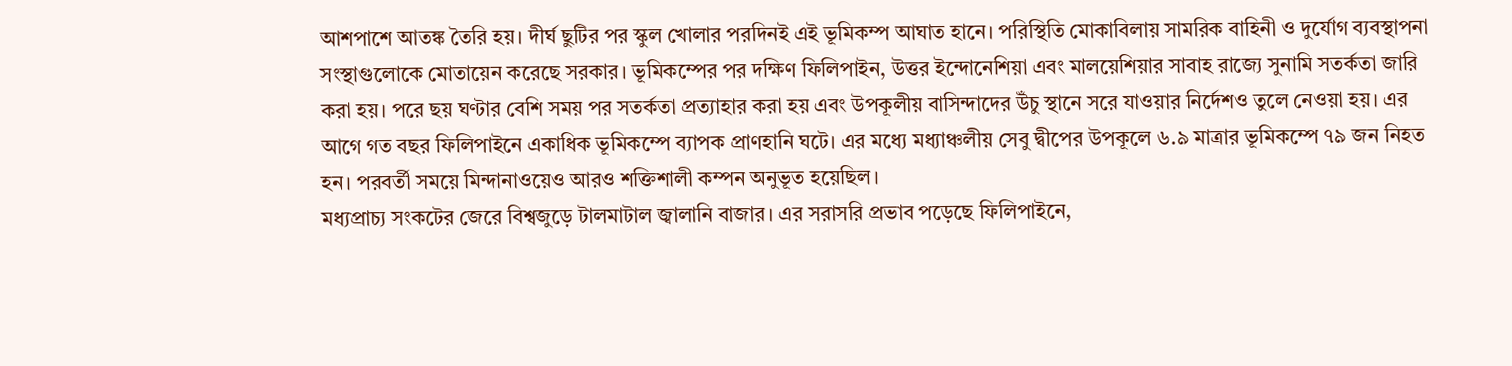আশপাশে আতঙ্ক তৈরি হয়। দীর্ঘ ছুটির পর স্কুল খোলার পরদিনই এই ভূমিকম্প আঘাত হানে। পরিস্থিতি মোকাবিলায় সামরিক বাহিনী ও দুর্যোগ ব্যবস্থাপনা সংস্থাগুলোকে মোতায়েন করেছে সরকার। ভূমিকম্পের পর দক্ষিণ ফিলিপাইন, উত্তর ইন্দোনেশিয়া এবং মালয়েশিয়ার সাবাহ রাজ্যে সুনামি সতর্কতা জারি করা হয়। পরে ছয় ঘণ্টার বেশি সময় পর সতর্কতা প্রত্যাহার করা হয় এবং উপকূলীয় বাসিন্দাদের উঁচু স্থানে সরে যাওয়ার নির্দেশও তুলে নেওয়া হয়। এর আগে গত বছর ফিলিপাইনে একাধিক ভূমিকম্পে ব্যাপক প্রাণহানি ঘটে। এর মধ্যে মধ্যাঞ্চলীয় সেবু দ্বীপের উপকূলে ৬.৯ মাত্রার ভূমিকম্পে ৭৯ জন নিহত হন। পরবর্তী সময়ে মিন্দানাওয়েও আরও শক্তিশালী কম্পন অনুভূত হয়েছিল।
মধ্যপ্রাচ্য সংকটের জেরে বিশ্বজুড়ে টালমাটাল জ্বালানি বাজার। এর সরাসরি প্রভাব পড়েছে ফিলিপাইনে,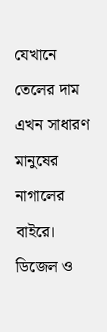যেখানে তেলের দাম এখন সাধারণ মানুষের নাগালের বাইরে। ডিজেল ও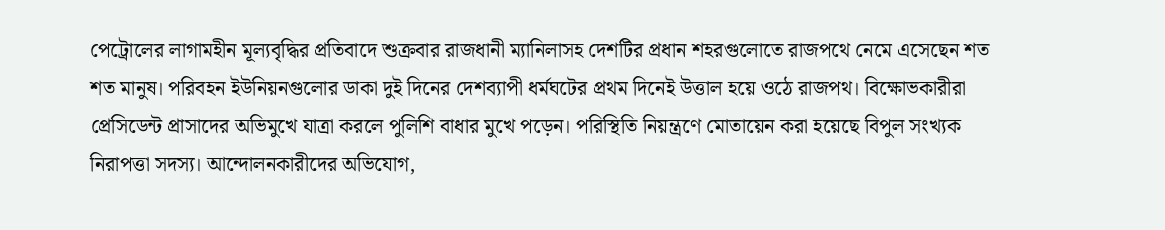পেট্রোলের লাগামহীন মূল্যবৃদ্ধির প্রতিবাদে শুক্রবার রাজধানী ম্যানিলাসহ দেশটির প্রধান শহরগুলোতে রাজপথে নেমে এসেছেন শত শত মানুষ। পরিবহন ইউনিয়নগুলোর ডাকা দুই দিনের দেশব্যাপী ধর্মঘটের প্রথম দিনেই উত্তাল হয়ে ওঠে রাজপথ। বিক্ষোভকারীরা প্রেসিডেন্ট প্রাসাদের অভিমুখে যাত্রা করলে পুলিশি বাধার মুখে পড়েন। পরিস্থিতি নিয়ন্ত্রণে মোতায়েন করা হয়েছে বিপুল সংখ্যক নিরাপত্তা সদস্য। আন্দোলনকারীদের অভিযোগ,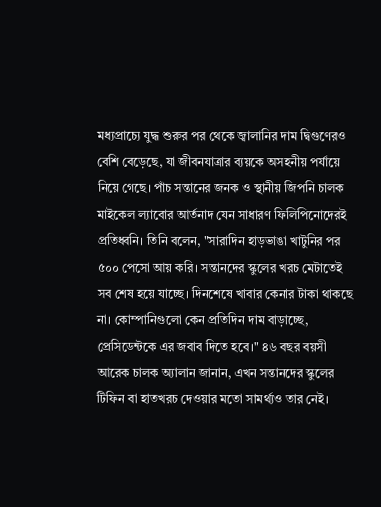মধ্যপ্রাচ্যে যুদ্ধ শুরুর পর থেকে জ্বালানির দাম দ্বিগুণেরও বেশি বেড়েছে, যা জীবনযাত্রার ব্যয়কে অসহনীয় পর্যায়ে নিয়ে গেছে। পাঁচ সন্তানের জনক ও স্থানীয় জিপনি চালক মাইকেল ল্যাবোর আর্তনাদ যেন সাধারণ ফিলিপিনোদেরই প্রতিধ্বনি। তিনি বলেন, "সারাদিন হাড়ভাঙা খাটুনির পর ৫০০ পেসো আয় করি। সন্তানদের স্কুলের খরচ মেটাতেই সব শেষ হয়ে যাচ্ছে। দিনশেষে খাবার কেনার টাকা থাকছে না। কোম্পানিগুলো কেন প্রতিদিন দাম বাড়াচ্ছে, প্রেসিডেন্টকে এর জবাব দিতে হবে।" ৪৬ বছর বয়সী আরেক চালক অ্যালান জানান, এখন সন্তানদের স্কুলের টিফিন বা হাতখরচ দেওয়ার মতো সামর্থ্যও তার নেই।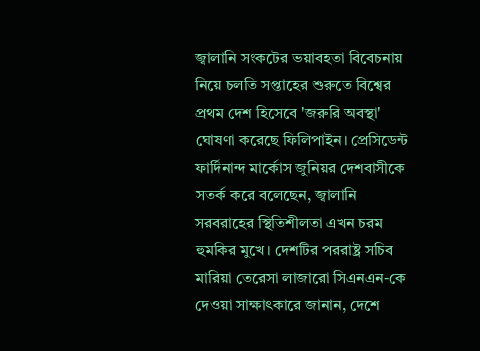জ্বালানি সংকটের ভয়াবহতা বিবেচনায় নিয়ে চলতি সপ্তাহের শুরুতে বিশ্বের প্রথম দেশ হিসেবে 'জরুরি অবস্থা' ঘোষণা করেছে ফিলিপাইন। প্রেসিডেন্ট ফার্দিনান্দ মার্কোস জুনিয়র দেশবাসীকে সতর্ক করে বলেছেন, জ্বালানি সরবরাহের স্থিতিশীলতা এখন চরম হুমকির মুখে। দেশটির পররাষ্ট্র সচিব মারিয়া তেরেসা লাজারো সিএনএন-কে দেওয়া সাক্ষাৎকারে জানান, দেশে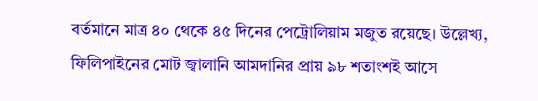বর্তমানে মাত্র ৪০ থেকে ৪৫ দিনের পেট্রোলিয়াম মজুত রয়েছে। উল্লেখ্য, ফিলিপাইনের মোট জ্বালানি আমদানির প্রায় ৯৮ শতাংশই আসে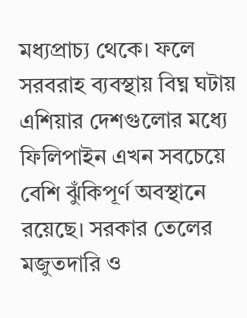মধ্যপ্রাচ্য থেকে। ফলে সরবরাহ ব্যবস্থায় বিঘ্ন ঘটায় এশিয়ার দেশগুলোর মধ্যে ফিলিপাইন এখন সবচেয়ে বেশি ঝুঁকিপূর্ণ অবস্থানে রয়েছে। সরকার তেলের মজুতদারি ও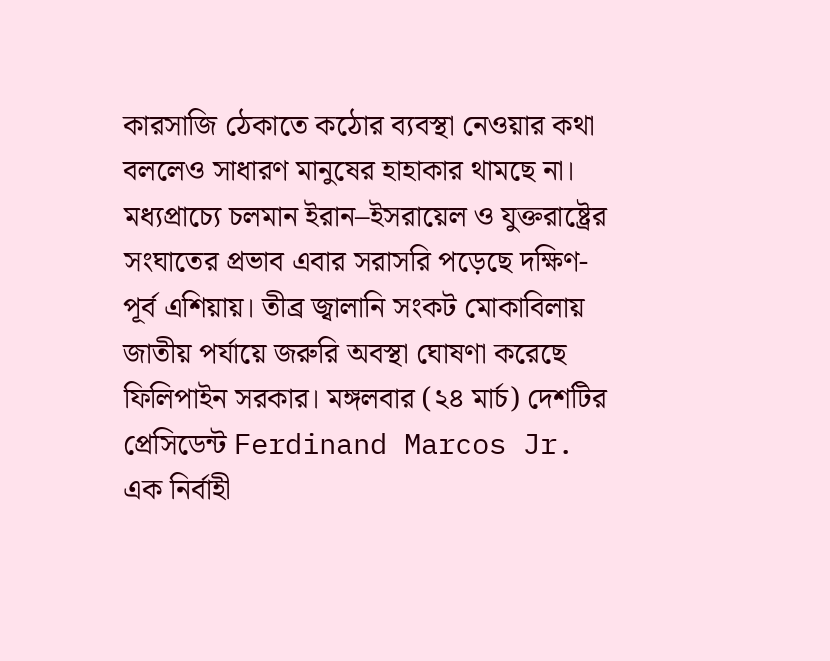কারসাজি ঠেকাতে কঠোর ব্যবস্থা নেওয়ার কথা বললেও সাধারণ মানুষের হাহাকার থামছে না।
মধ্যপ্রাচ্যে চলমান ইরান–ইসরায়েল ও যুক্তরাষ্ট্রের সংঘাতের প্রভাব এবার সরাসরি পড়েছে দক্ষিণ-পূর্ব এশিয়ায়। তীব্র জ্বালানি সংকট মোকাবিলায় জাতীয় পর্যায়ে জরুরি অবস্থা ঘোষণা করেছে ফিলিপাইন সরকার। মঙ্গলবার (২৪ মার্চ) দেশটির প্রেসিডেন্ট Ferdinand Marcos Jr. এক নির্বাহী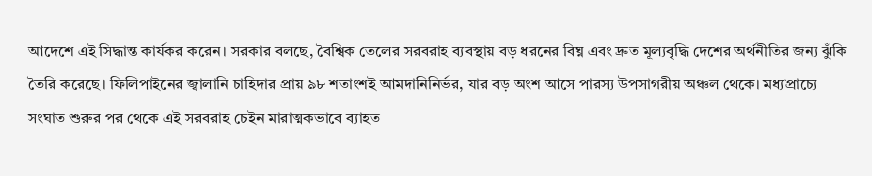আদেশে এই সিদ্ধান্ত কার্যকর করেন। সরকার বলছে, বৈশ্বিক তেলের সরবরাহ ব্যবস্থায় বড় ধরনের বিঘ্ন এবং দ্রুত মূল্যবৃদ্ধি দেশের অর্থনীতির জন্য ঝুঁকি তৈরি করেছে। ফিলিপাইনের জ্বালানি চাহিদার প্রায় ৯৮ শতাংশই আমদানিনির্ভর, যার বড় অংশ আসে পারস্য উপসাগরীয় অঞ্চল থেকে। মধ্যপ্রাচ্যে সংঘাত শুরুর পর থেকে এই সরবরাহ চেইন মারাত্মকভাবে ব্যাহত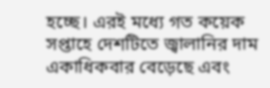হচ্ছে। এরই মধ্যে গত কয়েক সপ্তাহে দেশটিতে জ্বালানির দাম একাধিকবার বেড়েছে এবং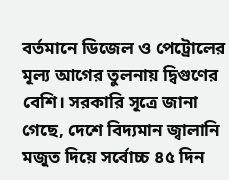বর্তমানে ডিজেল ও পেট্রোলের মূল্য আগের তুলনায় দ্বিগুণের বেশি। সরকারি সূত্রে জানা গেছে, দেশে বিদ্যমান জ্বালানি মজুত দিয়ে সর্বোচ্চ ৪৫ দিন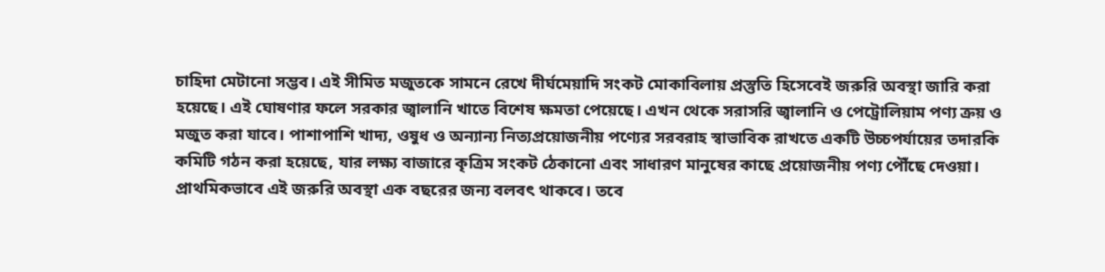চাহিদা মেটানো সম্ভব। এই সীমিত মজুতকে সামনে রেখে দীর্ঘমেয়াদি সংকট মোকাবিলায় প্রস্তুতি হিসেবেই জরুরি অবস্থা জারি করা হয়েছে। এই ঘোষণার ফলে সরকার জ্বালানি খাতে বিশেষ ক্ষমতা পেয়েছে। এখন থেকে সরাসরি জ্বালানি ও পেট্রোলিয়াম পণ্য ক্রয় ও মজুত করা যাবে। পাশাপাশি খাদ্য, ওষুধ ও অন্যান্য নিত্যপ্রয়োজনীয় পণ্যের সরবরাহ স্বাভাবিক রাখতে একটি উচ্চপর্যায়ের তদারকি কমিটি গঠন করা হয়েছে, যার লক্ষ্য বাজারে কৃত্রিম সংকট ঠেকানো এবং সাধারণ মানুষের কাছে প্রয়োজনীয় পণ্য পৌঁছে দেওয়া। প্রাথমিকভাবে এই জরুরি অবস্থা এক বছরের জন্য বলবৎ থাকবে। তবে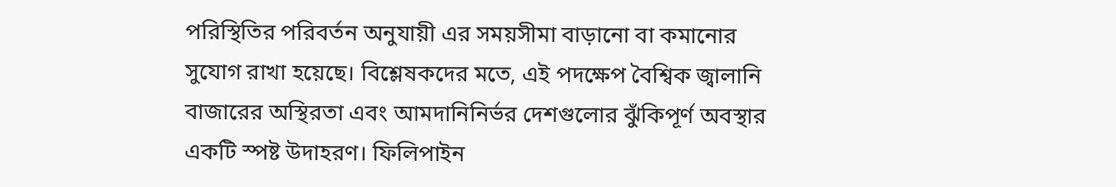পরিস্থিতির পরিবর্তন অনুযায়ী এর সময়সীমা বাড়ানো বা কমানোর সুযোগ রাখা হয়েছে। বিশ্লেষকদের মতে, এই পদক্ষেপ বৈশ্বিক জ্বালানি বাজারের অস্থিরতা এবং আমদানিনির্ভর দেশগুলোর ঝুঁকিপূর্ণ অবস্থার একটি স্পষ্ট উদাহরণ। ফিলিপাইন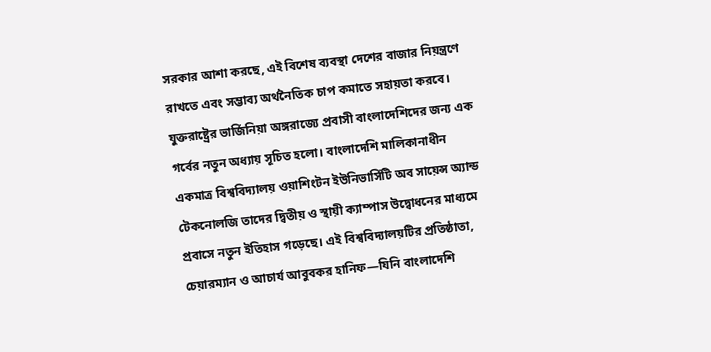সরকার আশা করছে, এই বিশেষ ব্যবস্থা দেশের বাজার নিয়ন্ত্রণে রাখতে এবং সম্ভাব্য অর্থনৈতিক চাপ কমাতে সহায়তা করবে।
যুক্তরাষ্ট্রের ভার্জিনিয়া অঙ্গরাজ্যে প্রবাসী বাংলাদেশিদের জন্য এক গর্বের নতুন অধ্যায় সূচিত হলো। বাংলাদেশি মালিকানাধীন একমাত্র বিশ্ববিদ্যালয় ওয়াশিংটন ইউনিভার্সিটি অব সায়েন্স অ্যান্ড টেকনোলজি তাদের দ্বিতীয় ও স্থায়ী ক্যাম্পাস উদ্বোধনের মাধ্যমে প্রবাসে নতুন ইতিহাস গড়েছে। এই বিশ্ববিদ্যালয়টির প্রতিষ্ঠাতা, চেয়ারম্যান ও আচার্য আবুবকর হানিফ—যিনি বাংলাদেশি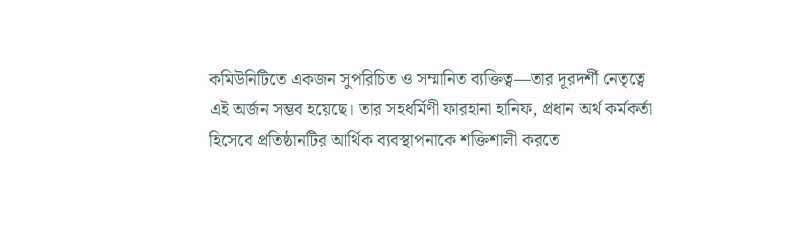কমিউনিটিতে একজন সুপরিচিত ও সম্মানিত ব্যক্তিত্ব—তার দূরদর্শী নেতৃত্বে এই অর্জন সম্ভব হয়েছে। তার সহধর্মিণী ফারহানা হানিফ, প্রধান অর্থ কর্মকর্তা হিসেবে প্রতিষ্ঠানটির আর্থিক ব্যবস্থাপনাকে শক্তিশালী করতে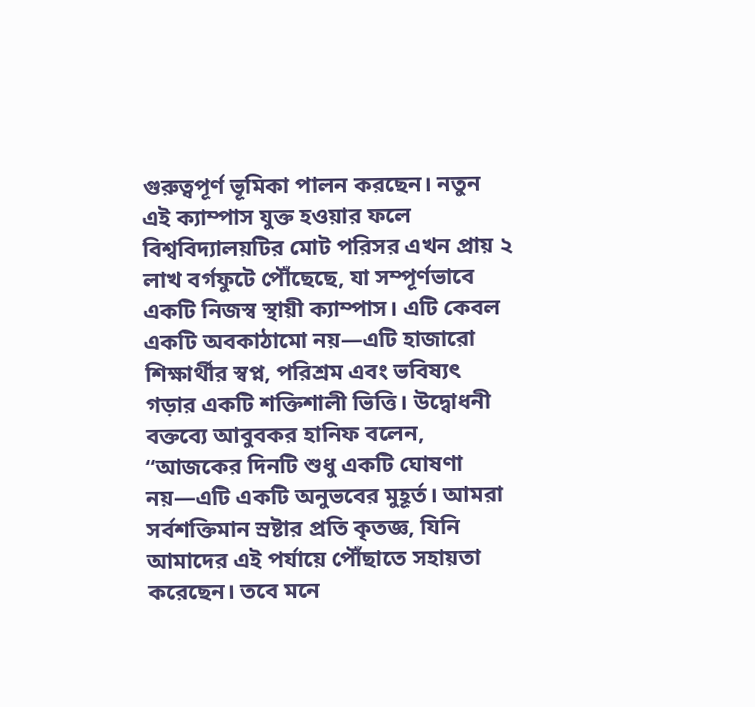গুরুত্বপূর্ণ ভূমিকা পালন করছেন। নতুন এই ক্যাম্পাস যুক্ত হওয়ার ফলে বিশ্ববিদ্যালয়টির মোট পরিসর এখন প্রায় ২ লাখ বর্গফুটে পৌঁছেছে, যা সম্পূর্ণভাবে একটি নিজস্ব স্থায়ী ক্যাম্পাস। এটি কেবল একটি অবকাঠামো নয়—এটি হাজারো শিক্ষার্থীর স্বপ্ন, পরিশ্রম এবং ভবিষ্যৎ গড়ার একটি শক্তিশালী ভিত্তি। উদ্বোধনী বক্তব্যে আবুবকর হানিফ বলেন, “আজকের দিনটি শুধু একটি ঘোষণা নয়—এটি একটি অনুভবের মুহূর্ত। আমরা সর্বশক্তিমান স্রষ্টার প্রতি কৃতজ্ঞ, যিনি আমাদের এই পর্যায়ে পৌঁছাতে সহায়তা করেছেন। তবে মনে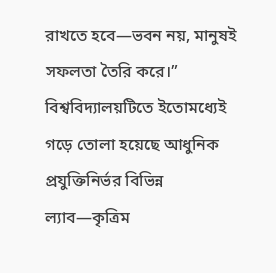রাখতে হবে—ভবন নয়, মানুষই সফলতা তৈরি করে।” বিশ্ববিদ্যালয়টিতে ইতোমধ্যেই গড়ে তোলা হয়েছে আধুনিক প্রযুক্তিনির্ভর বিভিন্ন ল্যাব—কৃত্রিম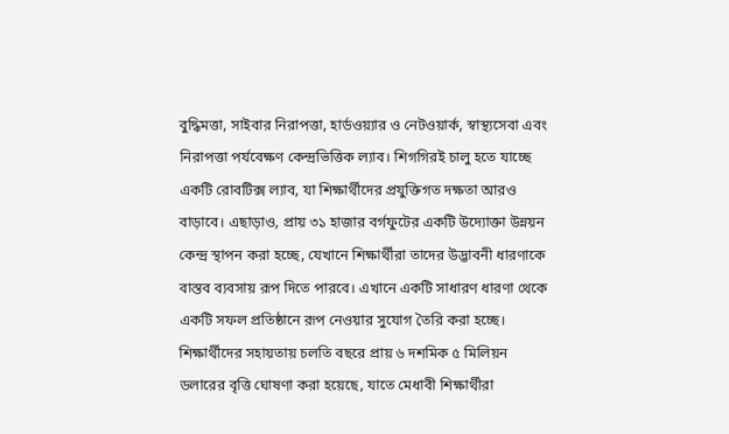বুদ্ধিমত্তা, সাইবার নিরাপত্তা, হার্ডওয়্যার ও নেটওয়ার্ক, স্বাস্থ্যসেবা এবং নিরাপত্তা পর্যবেক্ষণ কেন্দ্রভিত্তিক ল্যাব। শিগগিরই চালু হতে যাচ্ছে একটি রোবটিক্স ল্যাব, যা শিক্ষার্থীদের প্রযুক্তিগত দক্ষতা আরও বাড়াবে। এছাড়াও, প্রায় ৩১ হাজার বর্গফুটের একটি উদ্যোক্তা উন্নয়ন কেন্দ্র স্থাপন করা হচ্ছে, যেখানে শিক্ষার্থীরা তাদের উদ্ভাবনী ধারণাকে বাস্তব ব্যবসায় রূপ দিতে পারবে। এখানে একটি সাধারণ ধারণা থেকে একটি সফল প্রতিষ্ঠানে রূপ নেওয়ার সুযোগ তৈরি করা হচ্ছে। শিক্ষার্থীদের সহায়তায় চলতি বছরে প্রায় ৬ দশমিক ৫ মিলিয়ন ডলারের বৃত্তি ঘোষণা করা হয়েছে, যাতে মেধাবী শিক্ষার্থীরা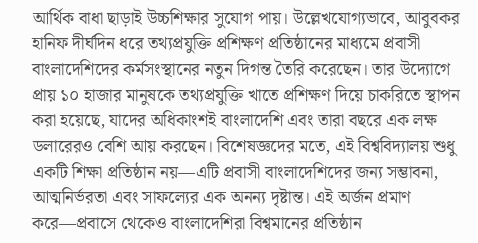আর্থিক বাধা ছাড়াই উচ্চশিক্ষার সুযোগ পায়। উল্লেখযোগ্যভাবে, আবুবকর হানিফ দীর্ঘদিন ধরে তথ্যপ্রযুক্তি প্রশিক্ষণ প্রতিষ্ঠানের মাধ্যমে প্রবাসী বাংলাদেশিদের কর্মসংস্থানের নতুন দিগন্ত তৈরি করেছেন। তার উদ্যোগে প্রায় ১০ হাজার মানুষকে তথ্যপ্রযুক্তি খাতে প্রশিক্ষণ দিয়ে চাকরিতে স্থাপন করা হয়েছে, যাদের অধিকাংশই বাংলাদেশি এবং তারা বছরে এক লক্ষ ডলারেরও বেশি আয় করছেন। বিশেষজ্ঞদের মতে, এই বিশ্ববিদ্যালয় শুধু একটি শিক্ষা প্রতিষ্ঠান নয়—এটি প্রবাসী বাংলাদেশিদের জন্য সম্ভাবনা, আত্মনির্ভরতা এবং সাফল্যের এক অনন্য দৃষ্টান্ত। এই অর্জন প্রমাণ করে—প্রবাসে থেকেও বাংলাদেশিরা বিশ্বমানের প্রতিষ্ঠান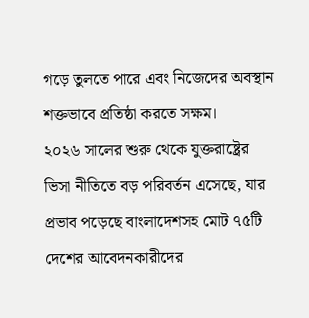গড়ে তুলতে পারে এবং নিজেদের অবস্থান শক্তভাবে প্রতিষ্ঠা করতে সক্ষম।
২০২৬ সালের শুরু থেকে যুক্তরাষ্ট্রের ভিসা নীতিতে বড় পরিবর্তন এসেছে, যার প্রভাব পড়েছে বাংলাদেশসহ মোট ৭৫টি দেশের আবেদনকারীদের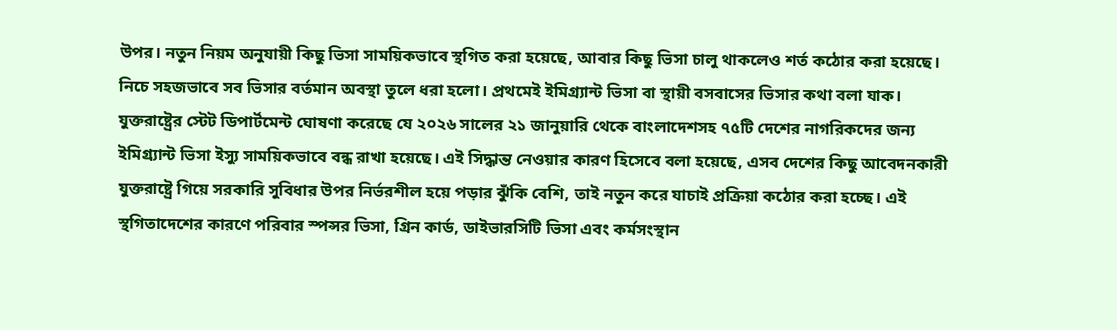উপর। নতুন নিয়ম অনুযায়ী কিছু ভিসা সাময়িকভাবে স্থগিত করা হয়েছে, আবার কিছু ভিসা চালু থাকলেও শর্ত কঠোর করা হয়েছে। নিচে সহজভাবে সব ভিসার বর্তমান অবস্থা তুলে ধরা হলো। প্রথমেই ইমিগ্র্যান্ট ভিসা বা স্থায়ী বসবাসের ভিসার কথা বলা যাক। যুক্তরাষ্ট্রের স্টেট ডিপার্টমেন্ট ঘোষণা করেছে যে ২০২৬ সালের ২১ জানুয়ারি থেকে বাংলাদেশসহ ৭৫টি দেশের নাগরিকদের জন্য ইমিগ্র্যান্ট ভিসা ইস্যু সাময়িকভাবে বন্ধ রাখা হয়েছে। এই সিদ্ধান্ত নেওয়ার কারণ হিসেবে বলা হয়েছে, এসব দেশের কিছু আবেদনকারী যুক্তরাষ্ট্রে গিয়ে সরকারি সুবিধার উপর নির্ভরশীল হয়ে পড়ার ঝুঁকি বেশি, তাই নতুন করে যাচাই প্রক্রিয়া কঠোর করা হচ্ছে। এই স্থগিতাদেশের কারণে পরিবার স্পন্সর ভিসা, গ্রিন কার্ড, ডাইভারসিটি ভিসা এবং কর্মসংস্থান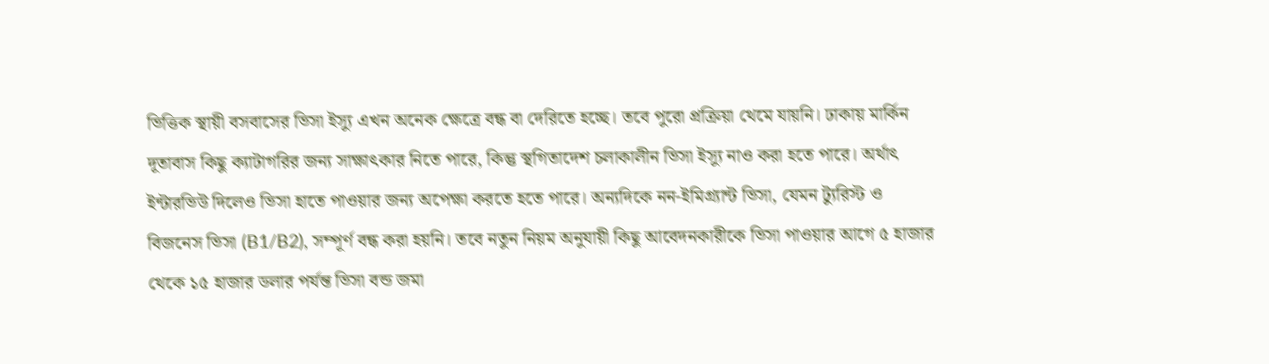ভিত্তিক স্থায়ী বসবাসের ভিসা ইস্যু এখন অনেক ক্ষেত্রে বন্ধ বা দেরিতে হচ্ছে। তবে পুরো প্রক্রিয়া থেমে যায়নি। ঢাকায় মার্কিন দূতাবাস কিছু ক্যাটাগরির জন্য সাক্ষাৎকার নিতে পারে, কিন্তু স্থগিতাদেশ চলাকালীন ভিসা ইস্যু নাও করা হতে পারে। অর্থাৎ ইন্টারভিউ দিলেও ভিসা হাতে পাওয়ার জন্য অপেক্ষা করতে হতে পারে। অন্যদিকে নন-ইমিগ্র্যান্ট ভিসা, যেমন ট্যুরিস্ট ও বিজনেস ভিসা (B1/B2), সম্পূর্ণ বন্ধ করা হয়নি। তবে নতুন নিয়ম অনুযায়ী কিছু আবেদনকারীকে ভিসা পাওয়ার আগে ৫ হাজার থেকে ১৫ হাজার ডলার পর্যন্ত ভিসা বন্ড জমা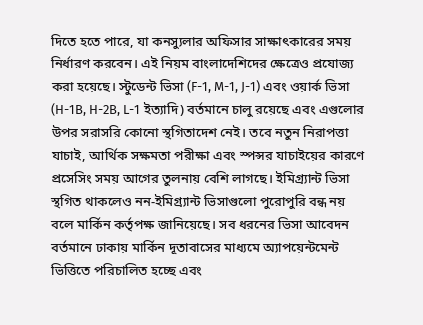দিতে হতে পারে, যা কনস্যুলার অফিসার সাক্ষাৎকারের সময় নির্ধারণ করবেন। এই নিয়ম বাংলাদেশিদের ক্ষেত্রেও প্রযোজ্য করা হয়েছে। স্টুডেন্ট ভিসা (F-1, M-1, J-1) এবং ওয়ার্ক ভিসা (H-1B, H-2B, L-1 ইত্যাদি) বর্তমানে চালু রয়েছে এবং এগুলোর উপর সরাসরি কোনো স্থগিতাদেশ নেই। তবে নতুন নিরাপত্তা যাচাই, আর্থিক সক্ষমতা পরীক্ষা এবং স্পন্সর যাচাইয়ের কারণে প্রসেসিং সময় আগের তুলনায় বেশি লাগছে। ইমিগ্র্যান্ট ভিসা স্থগিত থাকলেও নন-ইমিগ্র্যান্ট ভিসাগুলো পুরোপুরি বন্ধ নয় বলে মার্কিন কর্তৃপক্ষ জানিয়েছে। সব ধরনের ভিসা আবেদন বর্তমানে ঢাকায় মার্কিন দূতাবাসের মাধ্যমে অ্যাপয়েন্টমেন্ট ভিত্তিতে পরিচালিত হচ্ছে এবং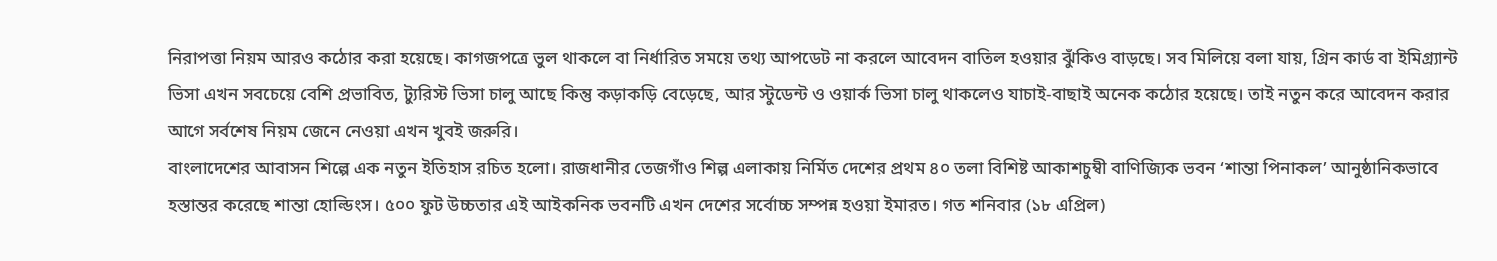নিরাপত্তা নিয়ম আরও কঠোর করা হয়েছে। কাগজপত্রে ভুল থাকলে বা নির্ধারিত সময়ে তথ্য আপডেট না করলে আবেদন বাতিল হওয়ার ঝুঁকিও বাড়ছে। সব মিলিয়ে বলা যায়, গ্রিন কার্ড বা ইমিগ্র্যান্ট ভিসা এখন সবচেয়ে বেশি প্রভাবিত, ট্যুরিস্ট ভিসা চালু আছে কিন্তু কড়াকড়ি বেড়েছে, আর স্টুডেন্ট ও ওয়ার্ক ভিসা চালু থাকলেও যাচাই-বাছাই অনেক কঠোর হয়েছে। তাই নতুন করে আবেদন করার আগে সর্বশেষ নিয়ম জেনে নেওয়া এখন খুবই জরুরি।
বাংলাদেশের আবাসন শিল্পে এক নতুন ইতিহাস রচিত হলো। রাজধানীর তেজগাঁও শিল্প এলাকায় নির্মিত দেশের প্রথম ৪০ তলা বিশিষ্ট আকাশচুম্বী বাণিজ্যিক ভবন ‘শান্তা পিনাকল’ আনুষ্ঠানিকভাবে হস্তান্তর করেছে শান্তা হোল্ডিংস। ৫০০ ফুট উচ্চতার এই আইকনিক ভবনটি এখন দেশের সর্বোচ্চ সম্পন্ন হওয়া ইমারত। গত শনিবার (১৮ এপ্রিল)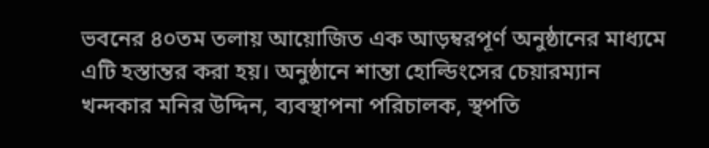ভবনের ৪০তম তলায় আয়োজিত এক আড়ম্বরপূর্ণ অনুষ্ঠানের মাধ্যমে এটি হস্তান্তর করা হয়। অনুষ্ঠানে শান্তা হোল্ডিংসের চেয়ারম্যান খন্দকার মনির উদ্দিন, ব্যবস্থাপনা পরিচালক, স্থপতি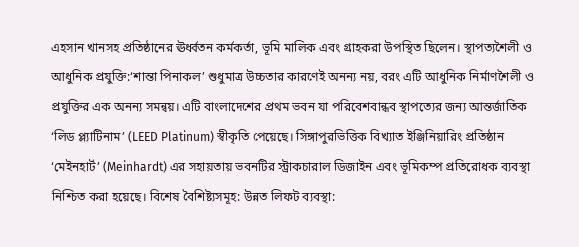এহসান খানসহ প্রতিষ্ঠানের ঊর্ধ্বতন কর্মকর্তা, ভূমি মালিক এবং গ্রাহকরা উপস্থিত ছিলেন। স্থাপত্যশৈলী ও আধুনিক প্রযুক্তি:‘শান্তা পিনাকল’ শুধুমাত্র উচ্চতার কারণেই অনন্য নয়, বরং এটি আধুনিক নির্মাণশৈলী ও প্রযুক্তির এক অনন্য সমন্বয়। এটি বাংলাদেশের প্রথম ভবন যা পরিবেশবান্ধব স্থাপত্যের জন্য আন্তর্জাতিক ‘লিড প্ল্যাটিনাম’ (LEED Platinum) স্বীকৃতি পেয়েছে। সিঙ্গাপুরভিত্তিক বিখ্যাত ইঞ্জিনিয়ারিং প্রতিষ্ঠান ‘মেইনহার্ট’ (Meinhardt) এর সহায়তায় ভবনটির স্ট্রাকচারাল ডিজাইন এবং ভূমিকম্প প্রতিরোধক ব্যবস্থা নিশ্চিত করা হয়েছে। বিশেষ বৈশিষ্ট্যসমূহ: উন্নত লিফট ব্যবস্থা: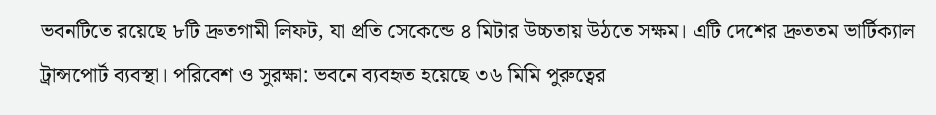ভবনটিতে রয়েছে ৮টি দ্রুতগামী লিফট, যা প্রতি সেকেন্ডে ৪ মিটার উচ্চতায় উঠতে সক্ষম। এটি দেশের দ্রুততম ভার্টিক্যাল ট্রান্সপোর্ট ব্যবস্থা। পরিবেশ ও সুরক্ষা: ভবনে ব্যবহৃত হয়েছে ৩৬ মিমি পুরুত্বের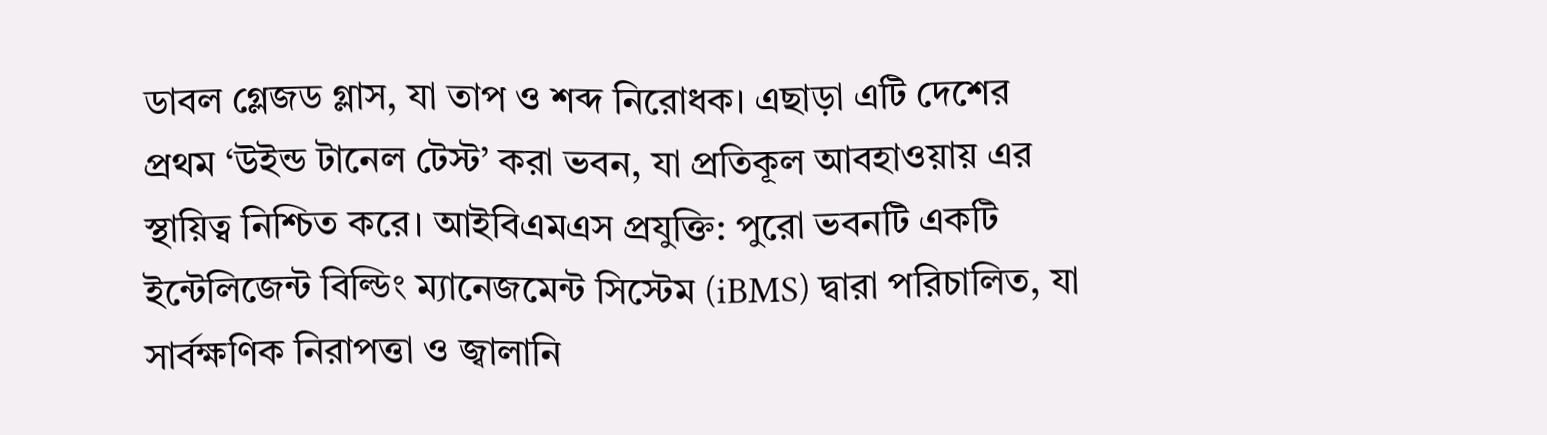ডাবল গ্লেজড গ্লাস, যা তাপ ও শব্দ নিরোধক। এছাড়া এটি দেশের প্রথম ‘উইন্ড টানেল টেস্ট’ করা ভবন, যা প্রতিকূল আবহাওয়ায় এর স্থায়িত্ব নিশ্চিত করে। আইবিএমএস প্রযুক্তি: পুরো ভবনটি একটি ইন্টেলিজেন্ট বিল্ডিং ম্যানেজমেন্ট সিস্টেম (iBMS) দ্বারা পরিচালিত, যা সার্বক্ষণিক নিরাপত্তা ও জ্বালানি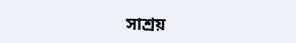সাশ্রয়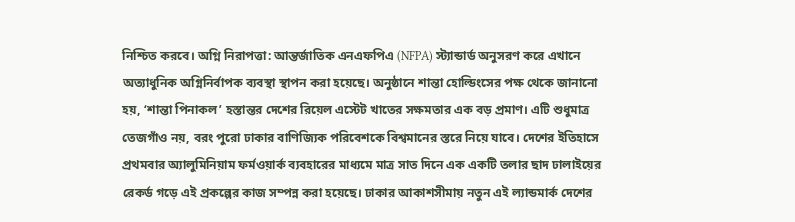নিশ্চিত করবে। অগ্নি নিরাপত্তা: আন্তর্জাতিক এনএফপিএ (NFPA) স্ট্যান্ডার্ড অনুসরণ করে এখানে অত্যাধুনিক অগ্নিনির্বাপক ব্যবস্থা স্থাপন করা হয়েছে। অনুষ্ঠানে শান্তা হোল্ডিংসের পক্ষ থেকে জানানো হয়, ‘শান্তা পিনাকল’ হস্তান্তর দেশের রিয়েল এস্টেট খাতের সক্ষমতার এক বড় প্রমাণ। এটি শুধুমাত্র তেজগাঁও নয়, বরং পুরো ঢাকার বাণিজ্যিক পরিবেশকে বিশ্বমানের স্তরে নিয়ে যাবে। দেশের ইতিহাসে প্রথমবার অ্যালুমিনিয়াম ফর্মওয়ার্ক ব্যবহারের মাধ্যমে মাত্র সাত দিনে এক একটি তলার ছাদ ঢালাইয়ের রেকর্ড গড়ে এই প্রকল্পের কাজ সম্পন্ন করা হয়েছে। ঢাকার আকাশসীমায় নতুন এই ল্যান্ডমার্ক দেশের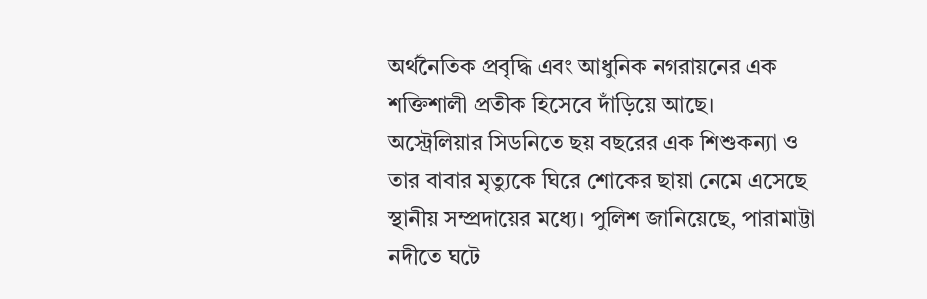অর্থনৈতিক প্রবৃদ্ধি এবং আধুনিক নগরায়নের এক শক্তিশালী প্রতীক হিসেবে দাঁড়িয়ে আছে।
অস্ট্রেলিয়ার সিডনিতে ছয় বছরের এক শিশুকন্যা ও তার বাবার মৃত্যুকে ঘিরে শোকের ছায়া নেমে এসেছে স্থানীয় সম্প্রদায়ের মধ্যে। পুলিশ জানিয়েছে, পারামাট্টা নদীতে ঘটে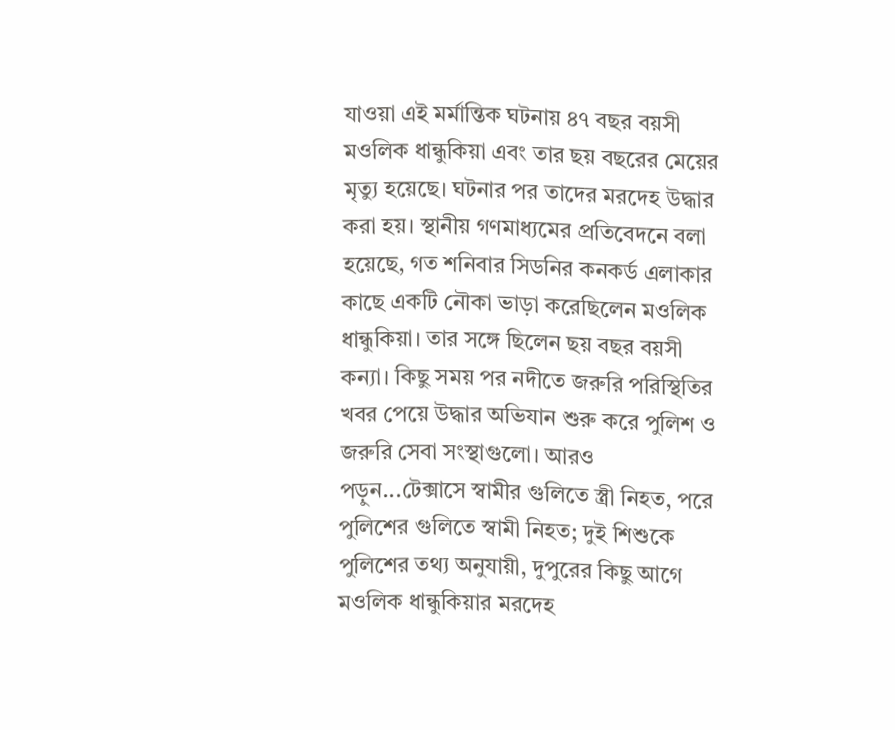যাওয়া এই মর্মান্তিক ঘটনায় ৪৭ বছর বয়সী মওলিক ধান্ধুকিয়া এবং তার ছয় বছরের মেয়ের মৃত্যু হয়েছে। ঘটনার পর তাদের মরদেহ উদ্ধার করা হয়। স্থানীয় গণমাধ্যমের প্রতিবেদনে বলা হয়েছে, গত শনিবার সিডনির কনকর্ড এলাকার কাছে একটি নৌকা ভাড়া করেছিলেন মওলিক ধান্ধুকিয়া। তার সঙ্গে ছিলেন ছয় বছর বয়সী কন্যা। কিছু সময় পর নদীতে জরুরি পরিস্থিতির খবর পেয়ে উদ্ধার অভিযান শুরু করে পুলিশ ও জরুরি সেবা সংস্থাগুলো। আরও পড়ুন...টেক্সাসে স্বামীর গুলিতে স্ত্রী নিহত, পরে পুলিশের গুলিতে স্বামী নিহত; দুই শিশুকে পুলিশের তথ্য অনুযায়ী, দুপুরের কিছু আগে মওলিক ধান্ধুকিয়ার মরদেহ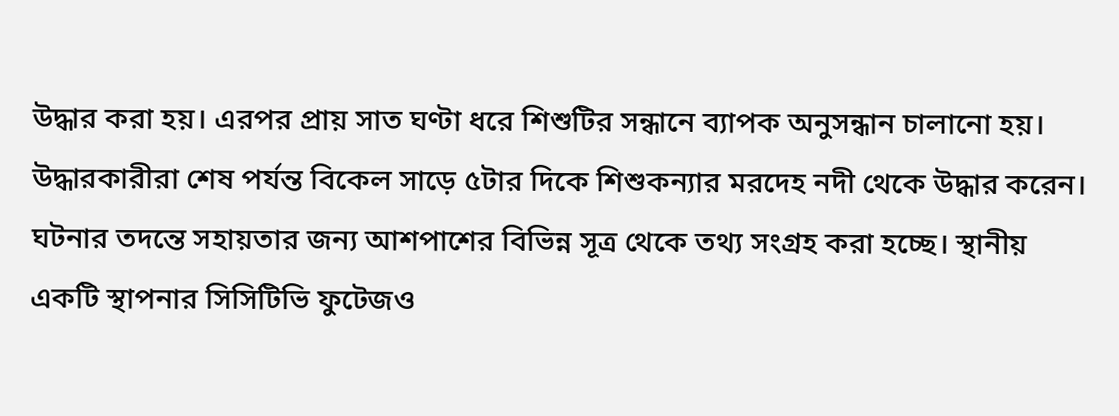উদ্ধার করা হয়। এরপর প্রায় সাত ঘণ্টা ধরে শিশুটির সন্ধানে ব্যাপক অনুসন্ধান চালানো হয়। উদ্ধারকারীরা শেষ পর্যন্ত বিকেল সাড়ে ৫টার দিকে শিশুকন্যার মরদেহ নদী থেকে উদ্ধার করেন। ঘটনার তদন্তে সহায়তার জন্য আশপাশের বিভিন্ন সূত্র থেকে তথ্য সংগ্রহ করা হচ্ছে। স্থানীয় একটি স্থাপনার সিসিটিভি ফুটেজও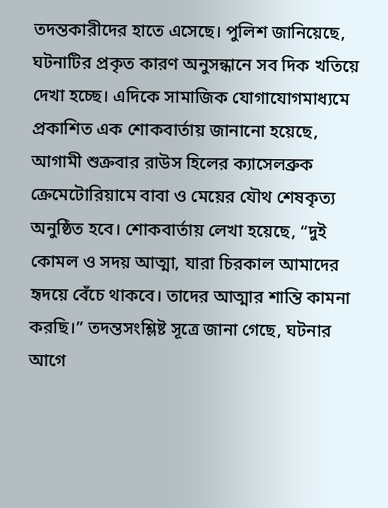তদন্তকারীদের হাতে এসেছে। পুলিশ জানিয়েছে, ঘটনাটির প্রকৃত কারণ অনুসন্ধানে সব দিক খতিয়ে দেখা হচ্ছে। এদিকে সামাজিক যোগাযোগমাধ্যমে প্রকাশিত এক শোকবার্তায় জানানো হয়েছে, আগামী শুক্রবার রাউস হিলের ক্যাসেলব্রুক ক্রেমেটোরিয়ামে বাবা ও মেয়ের যৌথ শেষকৃত্য অনুষ্ঠিত হবে। শোকবার্তায় লেখা হয়েছে, “দুই কোমল ও সদয় আত্মা, যারা চিরকাল আমাদের হৃদয়ে বেঁচে থাকবে। তাদের আত্মার শান্তি কামনা করছি।” তদন্তসংশ্লিষ্ট সূত্রে জানা গেছে, ঘটনার আগে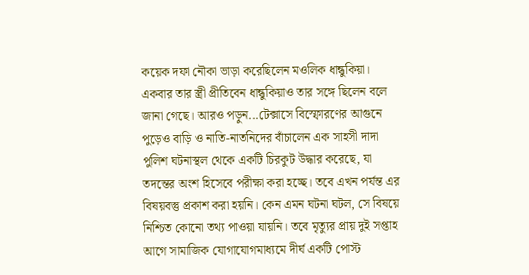কয়েক দফা নৌকা ভাড়া করেছিলেন মওলিক ধান্ধুকিয়া। একবার তার স্ত্রী প্রীতিবেন ধান্ধুকিয়াও তার সঙ্গে ছিলেন বলে জানা গেছে। আরও পড়ুন...টেক্সাসে বিস্ফোরণের আগুনে পুড়েও বাড়ি ও নাতি-নাতনিদের বাঁচালেন এক সাহসী দাদা পুলিশ ঘটনাস্থল থেকে একটি চিরকুট উদ্ধার করেছে, যা তদন্তের অংশ হিসেবে পরীক্ষা করা হচ্ছে। তবে এখন পর্যন্ত এর বিষয়বস্তু প্রকাশ করা হয়নি। কেন এমন ঘটনা ঘটল, সে বিষয়ে নিশ্চিত কোনো তথ্য পাওয়া যায়নি। তবে মৃত্যুর প্রায় দুই সপ্তাহ আগে সামাজিক যোগাযোগমাধ্যমে দীর্ঘ একটি পোস্ট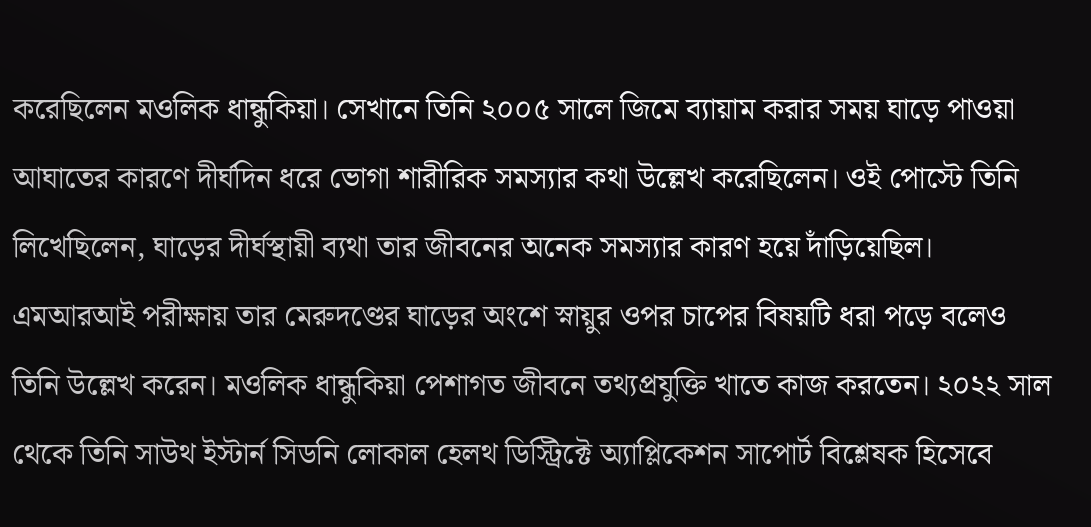করেছিলেন মওলিক ধান্ধুকিয়া। সেখানে তিনি ২০০৫ সালে জিমে ব্যায়াম করার সময় ঘাড়ে পাওয়া আঘাতের কারণে দীর্ঘদিন ধরে ভোগা শারীরিক সমস্যার কথা উল্লেখ করেছিলেন। ওই পোস্টে তিনি লিখেছিলেন, ঘাড়ের দীর্ঘস্থায়ী ব্যথা তার জীবনের অনেক সমস্যার কারণ হয়ে দাঁড়িয়েছিল। এমআরআই পরীক্ষায় তার মেরুদণ্ডের ঘাড়ের অংশে স্নায়ুর ওপর চাপের বিষয়টি ধরা পড়ে বলেও তিনি উল্লেখ করেন। মওলিক ধান্ধুকিয়া পেশাগত জীবনে তথ্যপ্রযুক্তি খাতে কাজ করতেন। ২০২২ সাল থেকে তিনি সাউথ ইস্টার্ন সিডনি লোকাল হেলথ ডিস্ট্রিক্টে অ্যাপ্লিকেশন সাপোর্ট বিশ্লেষক হিসেবে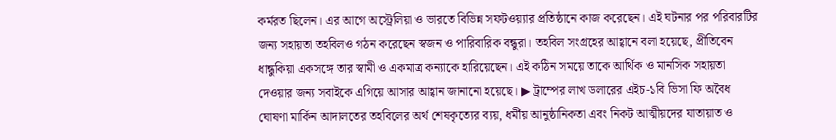কর্মরত ছিলেন। এর আগে অস্ট্রেলিয়া ও ভারতে বিভিন্ন সফটওয়্যার প্রতিষ্ঠানে কাজ করেছেন। এই ঘটনার পর পরিবারটির জন্য সহায়তা তহবিলও গঠন করেছেন স্বজন ও পারিবারিক বন্ধুরা। তহবিল সংগ্রহের আহ্বানে বলা হয়েছে, প্রীতিবেন ধান্ধুকিয়া একসঙ্গে তার স্বামী ও একমাত্র কন্যাকে হারিয়েছেন। এই কঠিন সময়ে তাকে আর্থিক ও মানসিক সহায়তা দেওয়ার জন্য সবাইকে এগিয়ে আসার আহ্বান জানানো হয়েছে। ▶ ট্রাম্পের লাখ ডলারের এইচ-১বি ভিসা ফি অবৈধ ঘোষণা মার্কিন আদালতের তহবিলের অর্থ শেষকৃত্যের ব্যয়, ধর্মীয় আনুষ্ঠানিকতা এবং নিকট আত্মীয়দের যাতায়াত ও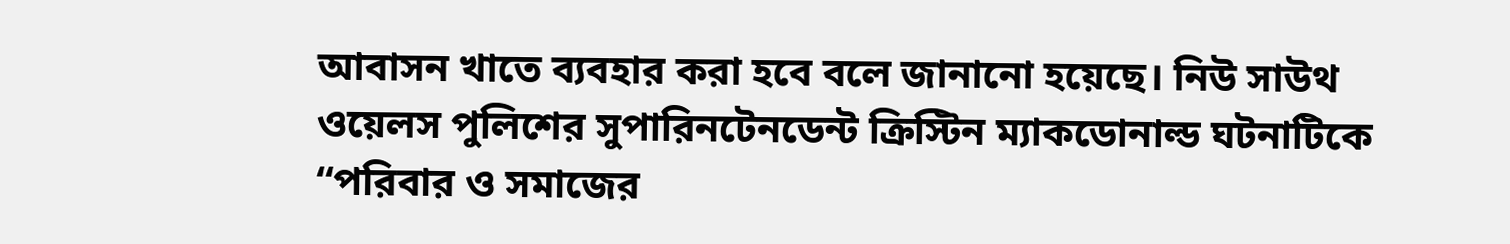আবাসন খাতে ব্যবহার করা হবে বলে জানানো হয়েছে। নিউ সাউথ ওয়েলস পুলিশের সুপারিনটেনডেন্ট ক্রিস্টিন ম্যাকডোনাল্ড ঘটনাটিকে “পরিবার ও সমাজের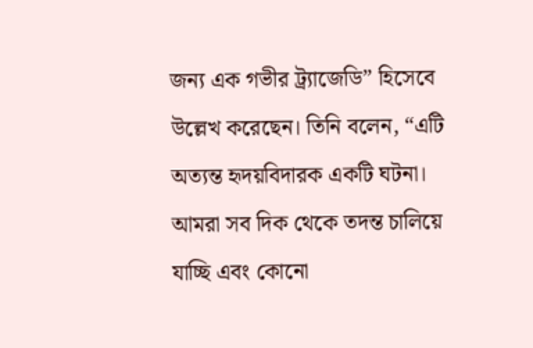জন্য এক গভীর ট্র্যাজেডি” হিসেবে উল্লেখ করেছেন। তিনি বলেন, “এটি অত্যন্ত হৃদয়বিদারক একটি ঘটনা। আমরা সব দিক থেকে তদন্ত চালিয়ে যাচ্ছি এবং কোনো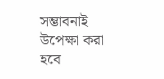সম্ভাবনাই উপেক্ষা করা হবে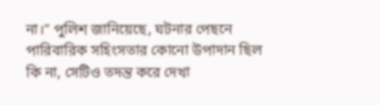না।” পুলিশ জানিয়েছে, ঘটনার পেছনে পারিবারিক সহিংসতার কোনো উপাদান ছিল কি না, সেটিও তদন্ত করে দেখা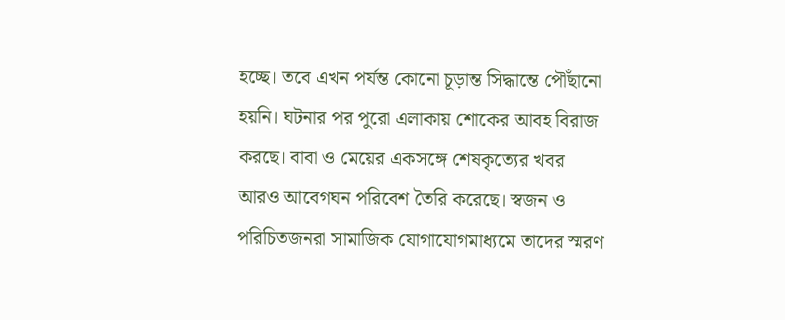হচ্ছে। তবে এখন পর্যন্ত কোনো চূড়ান্ত সিদ্ধান্তে পৌঁছানো হয়নি। ঘটনার পর পুরো এলাকায় শোকের আবহ বিরাজ করছে। বাবা ও মেয়ের একসঙ্গে শেষকৃত্যের খবর আরও আবেগঘন পরিবেশ তৈরি করেছে। স্বজন ও পরিচিতজনরা সামাজিক যোগাযোগমাধ্যমে তাদের স্মরণ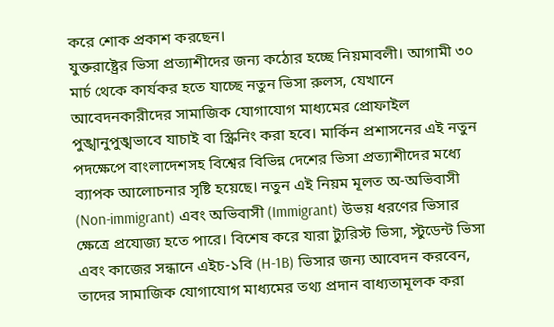করে শোক প্রকাশ করছেন।
যুক্তরাষ্ট্রের ভিসা প্রত্যাশীদের জন্য কঠোর হচ্ছে নিয়মাবলী। আগামী ৩০ মার্চ থেকে কার্যকর হতে যাচ্ছে নতুন ভিসা রুলস, যেখানে আবেদনকারীদের সামাজিক যোগাযোগ মাধ্যমের প্রোফাইল পুঙ্খানুপুঙ্খভাবে যাচাই বা স্ক্রিনিং করা হবে। মার্কিন প্রশাসনের এই নতুন পদক্ষেপে বাংলাদেশসহ বিশ্বের বিভিন্ন দেশের ভিসা প্রত্যাশীদের মধ্যে ব্যাপক আলোচনার সৃষ্টি হয়েছে। নতুন এই নিয়ম মূলত অ-অভিবাসী (Non-immigrant) এবং অভিবাসী (Immigrant) উভয় ধরণের ভিসার ক্ষেত্রে প্রযোজ্য হতে পারে। বিশেষ করে যারা ট্যুরিস্ট ভিসা, স্টুডেন্ট ভিসা এবং কাজের সন্ধানে এইচ-১বি (H-1B) ভিসার জন্য আবেদন করবেন, তাদের সামাজিক যোগাযোগ মাধ্যমের তথ্য প্রদান বাধ্যতামূলক করা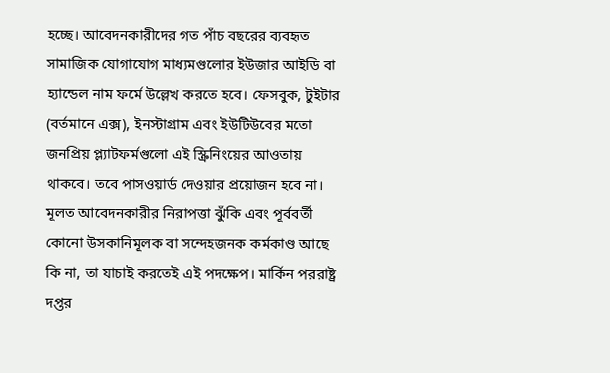হচ্ছে। আবেদনকারীদের গত পাঁচ বছরের ব্যবহৃত সামাজিক যোগাযোগ মাধ্যমগুলোর ইউজার আইডি বা হ্যান্ডেল নাম ফর্মে উল্লেখ করতে হবে। ফেসবুক, টুইটার (বর্তমানে এক্স), ইনস্টাগ্রাম এবং ইউটিউবের মতো জনপ্রিয় প্ল্যাটফর্মগুলো এই স্ক্রিনিংয়ের আওতায় থাকবে। তবে পাসওয়ার্ড দেওয়ার প্রয়োজন হবে না। মূলত আবেদনকারীর নিরাপত্তা ঝুঁকি এবং পূর্ববর্তী কোনো উসকানিমূলক বা সন্দেহজনক কর্মকাণ্ড আছে কি না, তা যাচাই করতেই এই পদক্ষেপ। মার্কিন পররাষ্ট্র দপ্তর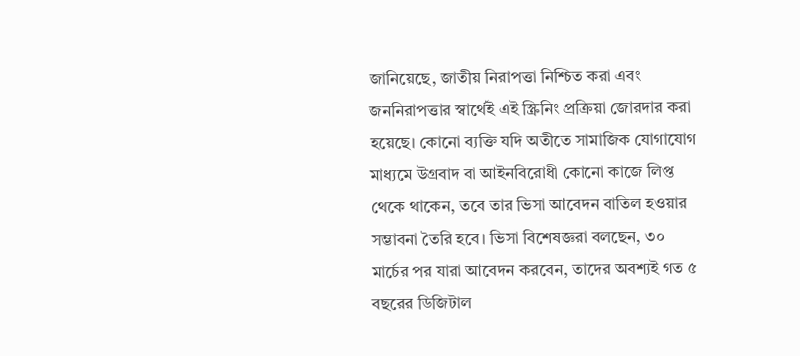জানিয়েছে, জাতীয় নিরাপত্তা নিশ্চিত করা এবং জননিরাপত্তার স্বার্থেই এই স্ক্রিনিং প্রক্রিয়া জোরদার করা হয়েছে। কোনো ব্যক্তি যদি অতীতে সামাজিক যোগাযোগ মাধ্যমে উগ্রবাদ বা আইনবিরোধী কোনো কাজে লিপ্ত থেকে থাকেন, তবে তার ভিসা আবেদন বাতিল হওয়ার সম্ভাবনা তৈরি হবে। ভিসা বিশেষজ্ঞরা বলছেন, ৩০ মার্চের পর যারা আবেদন করবেন, তাদের অবশ্যই গত ৫ বছরের ডিজিটাল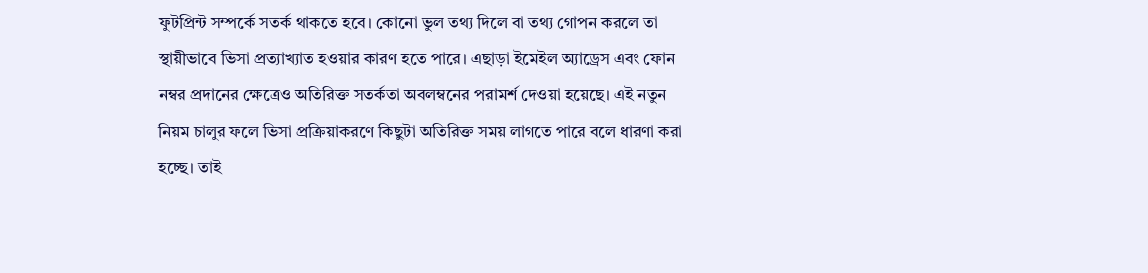ফুটপ্রিন্ট সম্পর্কে সতর্ক থাকতে হবে। কোনো ভুল তথ্য দিলে বা তথ্য গোপন করলে তা স্থায়ীভাবে ভিসা প্রত্যাখ্যাত হওয়ার কারণ হতে পারে। এছাড়া ইমেইল অ্যাড্রেস এবং ফোন নম্বর প্রদানের ক্ষেত্রেও অতিরিক্ত সতর্কতা অবলম্বনের পরামর্শ দেওয়া হয়েছে। এই নতুন নিয়ম চালুর ফলে ভিসা প্রক্রিয়াকরণে কিছুটা অতিরিক্ত সময় লাগতে পারে বলে ধারণা করা হচ্ছে। তাই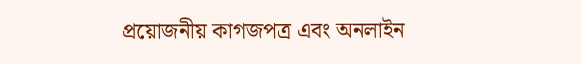প্রয়োজনীয় কাগজপত্র এবং অনলাইন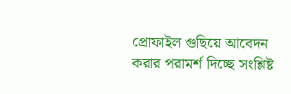প্রোফাইল গুছিয়ে আবেদন করার পরামর্শ দিচ্ছে সংশ্লিষ্ট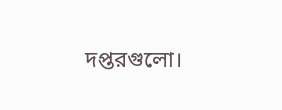দপ্তরগুলো।